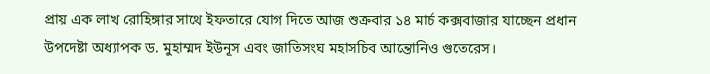প্রায় এক লাখ রোহিঙ্গার সাথে ইফতারে যোগ দিতে আজ শুক্রবার ১৪ মার্চ কক্সবাজার যাচ্ছেন প্রধান উপদেষ্টা অধ্যাপক ড. মুহাম্মদ ইউনূস এবং জাতিসংঘ মহাসচিব আন্তোনিও গুতেরেস।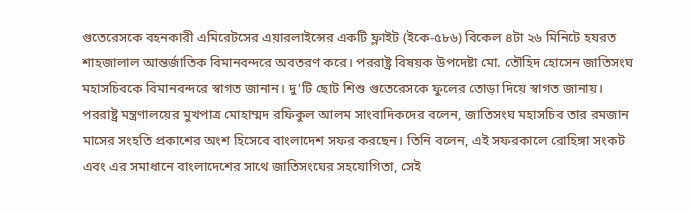গুতেরেসকে বহনকারী এমিরেটসের এয়ারলাইন্সের একটি ফ্লাইট (ইকে-৫৮৬) বিকেল ৪টা ২৬ মিনিটে হযরত শাহজালাল আন্তর্জাতিক বিমানবন্দরে অবতরণ করে। পররাষ্ট্র বিষয়ক উপদেষ্টা মো. তৌহিদ হোসেন জাতিসংঘ মহাসচিবকে বিমানবন্দরে স্বাগত জানান। দু’টি ছোট শিশু গুতেরেসকে ফুলের তোড়া দিয়ে স্বাগত জানায়।
পররাষ্ট্র মন্ত্রণালয়ের মুখপাত্র মোহাম্মদ রফিকুল আলম সাংবাদিকদের বলেন, জাতিসংঘ মহাসচিব তার রমজান মাসের সংহতি প্রকাশের অংশ হিসেবে বাংলাদেশ সফর করছেন। তিনি বলেন, এই সফরকালে রোহিঙ্গা সংকট এবং এর সমাধানে বাংলাদেশের সাথে জাতিসংঘের সহযোগিতা, সেই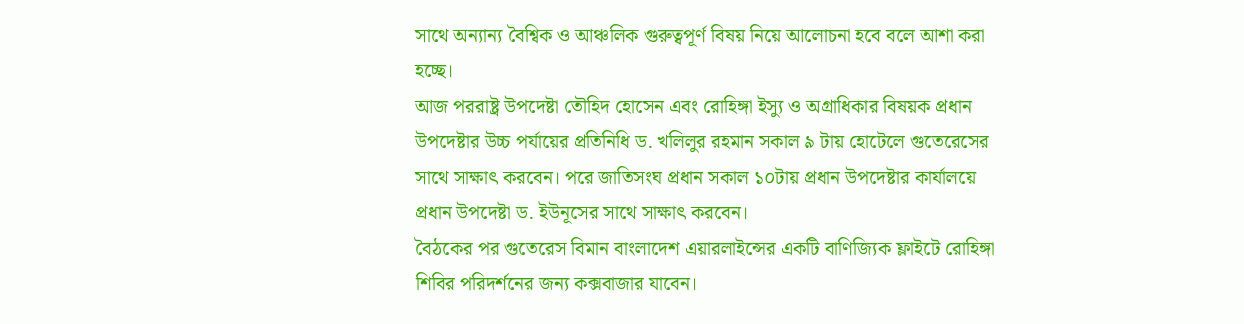সাথে অন্যান্য বৈশ্বিক ও আঞ্চলিক গুরুত্বপূর্ণ বিষয় নিয়ে আলোচনা হবে বলে আশা করা হচ্ছে।
আজ পররাষ্ট্র উপদেষ্টা তৌহিদ হোসেন এবং রোহিঙ্গা ইস্যু ও অগ্রাধিকার বিষয়ক প্রধান উপদেষ্টার উচ্চ পর্যায়ের প্রতিনিধি ড. খলিলুর রহমান সকাল ৯ টায় হোটেলে গুতেরেসের সাথে সাক্ষাৎ করবেন। পরে জাতিসংঘ প্রধান সকাল ১০টায় প্রধান উপদেষ্টার কার্যালয়ে প্রধান উপদেষ্টা ড. ইউনূসের সাথে সাক্ষাৎ করবেন।
বৈঠকের পর গুতেরেস বিমান বাংলাদেশ এয়ারলাইন্সের একটি বাণিজ্যিক ফ্লাইটে রোহিঙ্গা শিবির পরিদর্শনের জন্য কক্সবাজার যাবেন।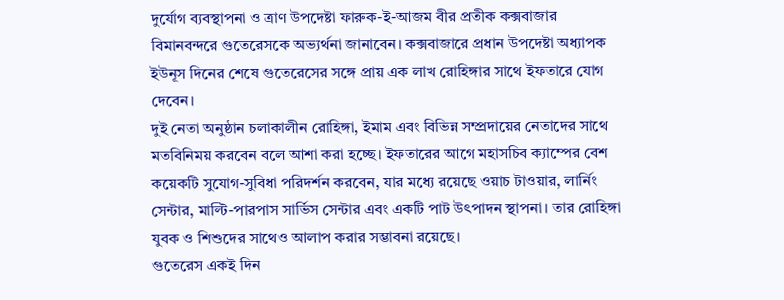দুর্যোগ ব্যবস্থাপনা ও ত্রাণ উপদেষ্টা ফারুক-ই-আজম বীর প্রতীক কক্সবাজার বিমানবন্দরে গুতেরেসকে অভ্যর্থনা জানাবেন। কক্সবাজারে প্রধান উপদেষ্টা অধ্যাপক ইউনূস দিনের শেষে গুতেরেসের সঙ্গে প্রায় এক লাখ রোহিঙ্গার সাথে ইফতারে যোগ দেবেন।
দুই নেতা অনুষ্ঠান চলাকালীন রোহিঙ্গা, ইমাম এবং বিভিন্ন সম্প্রদায়ের নেতাদের সাথে মতবিনিময় করবেন বলে আশা করা হচ্ছে। ইফতারের আগে মহাসচিব ক্যাম্পের বেশ কয়েকটি সুযোগ-সুবিধা পরিদর্শন করবেন, যার মধ্যে রয়েছে ওয়াচ টাওয়ার, লার্নিং সেন্টার, মাল্টি-পারপাস সার্ভিস সেন্টার এবং একটি পাট উৎপাদন স্থাপনা। তার রোহিঙ্গা যুবক ও শিশুদের সাথেও আলাপ করার সম্ভাবনা রয়েছে।
গুতেরেস একই দিন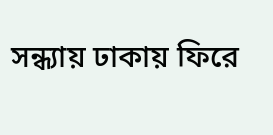সন্ধ্যায় ঢাকায় ফিরে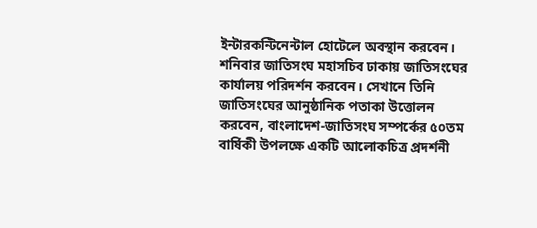ইন্টারকন্টিনেন্টাল হোটেলে অবস্থান করবেন।
শনিবার জাতিসংঘ মহাসচিব ঢাকায় জাতিসংঘের কার্যালয় পরিদর্শন করবেন। সেখানে তিনি জাতিসংঘের আনুষ্ঠানিক পতাকা উত্তোলন করবেন, বাংলাদেশ-জাতিসংঘ সম্পর্কের ৫০তম বার্ষিকী উপলক্ষে একটি আলোকচিত্র প্রদর্শনী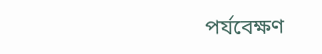পর্যবেক্ষণ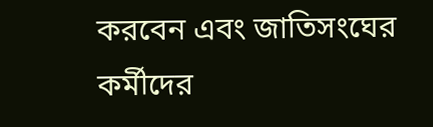করবেন এবং জাতিসংঘের কর্মীদের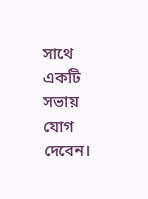সাথে একটি সভায় যোগ দেবেন।